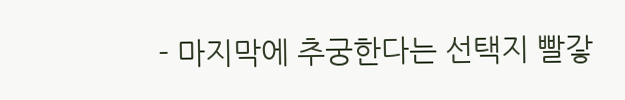- 마지막에 추궁한다는 선택지 빨갛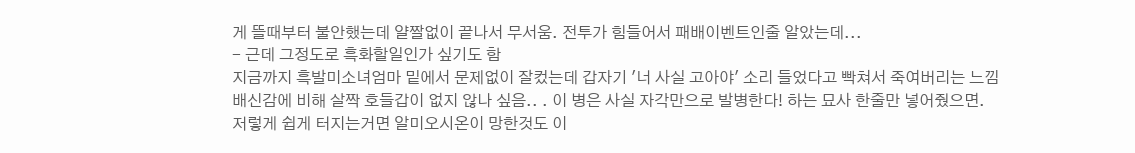게 뜰때부터 불안했는데 얄짤없이 끝나서 무서움. 전투가 힘들어서 패배이벤트인줄 알았는데...
- 근데 그정도로 흑화할일인가 싶기도 함
지금까지 흑발미소녀엄마 밑에서 문제없이 잘컸는데 갑자기 '너 사실 고아야' 소리 들었다고 빡쳐서 죽여버리는 느낌
배신감에 비해 살짝 호들갑이 없지 않나 싶음.. . 이 병은 사실 자각만으로 발병한다! 하는 묘사 한줄만 넣어줬으면.
저렇게 쉽게 터지는거면 알미오시온이 망한것도 이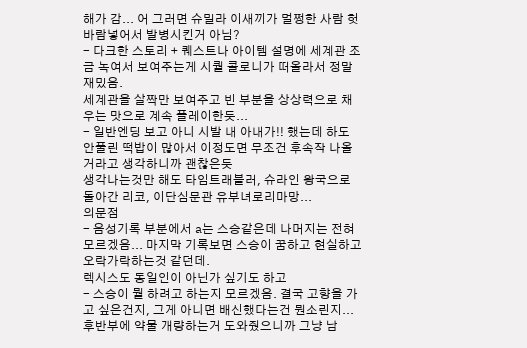해가 감... 어 그러면 슈밀라 이새끼가 멀쩡한 사람 헛바람넣어서 발병시킨거 아님?
- 다크한 스토리 + 퀘스트나 아이템 설명에 세계관 조금 녹여서 보여주는게 시퀄 콜로니가 떠올라서 정말 재밌음.
세계관을 살짝만 보여주고 빈 부분을 상상력으로 채우는 맛으로 계속 플레이한듯...
- 일반엔딩 보고 아니 시발 내 아내가!! 했는데 하도 안풀린 떡밥이 많아서 이정도면 무조건 후속작 나올거라고 생각하니까 괜찮은듯
생각나는것만 해도 타임트래블러, 슈라인 왕국으로 돌아간 리코, 이단심문관 유부녀로리마망...
의문점
- 음성기록 부분에서 a는 스승같은데 나머지는 전혀 모르겠음... 마지막 기록보면 스승이 꿈하고 현실하고 오락가락하는것 같던데.
렉시스도 동일인이 아닌가 싶기도 하고
- 스승이 뭘 하려고 하는지 모르겠음. 결국 고향을 가고 싶은건지, 그게 아니면 배신했다는건 뭔소린지...
후반부에 약물 개량하는거 도와줬으니까 그냥 남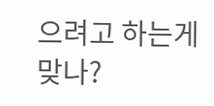으려고 하는게 맞나?